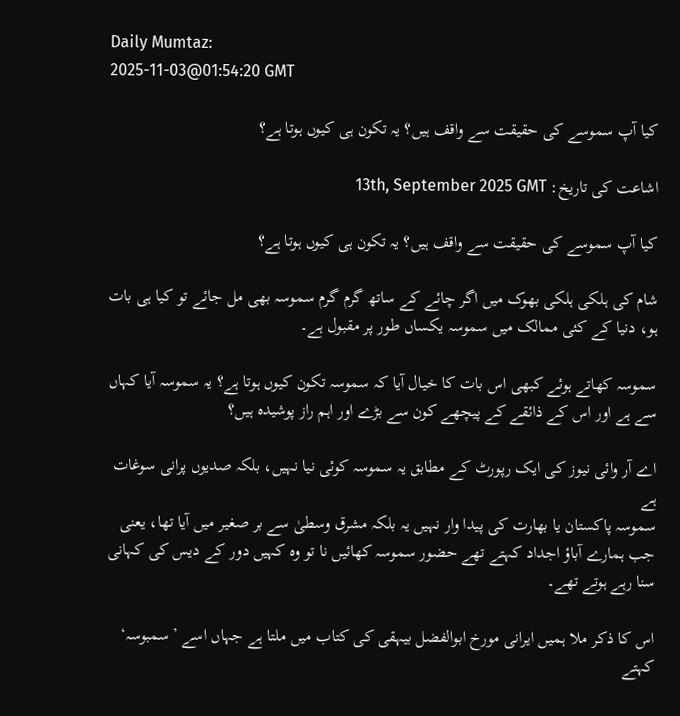Daily Mumtaz:
2025-11-03@01:54:20 GMT

کیا آپ سموسے کی حقیقت سے واقف ہیں؟ یہ تکون ہی کیوں ہوتا ہے؟

اشاعت کی تاریخ: 13th, September 2025 GMT

کیا آپ سموسے کی حقیقت سے واقف ہیں؟ یہ تکون ہی کیوں ہوتا ہے؟

شام کی ہلکی ہلکی بھوک میں اگر چائے کے ساتھ گرم گرم سموسہ بھی مل جائے تو کیا ہی بات ہو، دنیا کے کئی ممالک میں سموسہ یکساں طور پر مقبول ہے۔

سموسہ کھاتے ہوئے کبھی اس بات کا خیال آیا کہ سموسہ تکون کیوں ہوتا ہے؟ یہ سموسہ آیا کہاں سے ہے اور اس کے ذائقے کے پیچھے کون سے بڑے اور اہم راز پوشیدہ ہیں؟

اے آر وائی نیوز کی ایک رپورٹ کے مطابق یہ سموسہ کوئی نیا نہیں، بلکہ صدیوں پرانی سوغات ہے
سموسہ پاکستان یا بھارت کی پیدا وار نہیں یہ بلکہ مشرق وسطیٰ سے بر صغیر میں آیا تھا، یعنی جب ہمارے آباؤ اجداد کہتے تھے حضور سموسہ کھائیں نا تو وہ کہیں دور کے دیس کی کہانی سنا رہے ہوتے تھے۔

اس کا ذکر ملا ہمیں ایرانی مورخ ابوالفضل بیہقی کی کتاب میں ملتا ہے جہاں اسے ’سمبوسہ‘ کہتے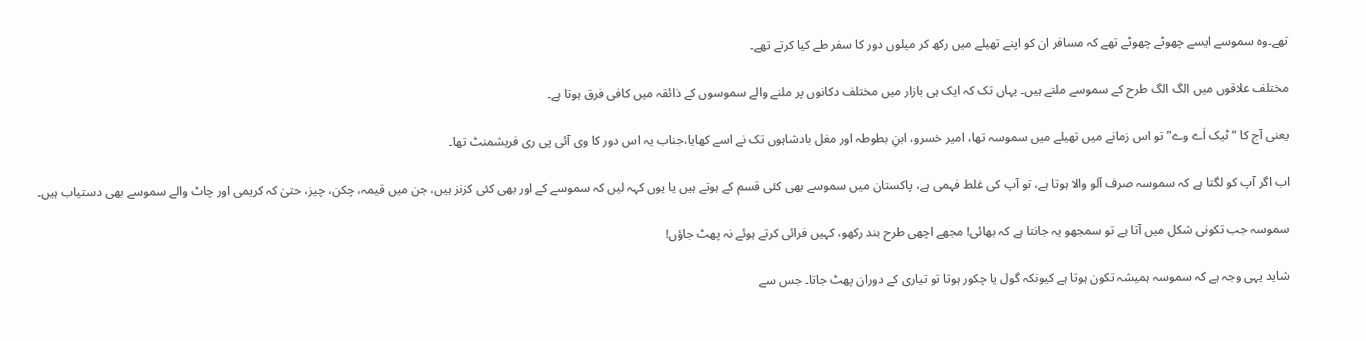تھے۔وہ سموسے ایسے چھوٹے چھوٹے تھے کہ مسافر ان کو اپنے تھیلے میں رکھ کر میلوں دور کا سفر طے کیا کرتے تھے۔

مختلف علاقوں میں الگ الگ طرح کے سموسے ملتے ہیں۔ یہاں تک کہ ایک ہی بازار میں مختلف دکانوں پر ملنے والے سموسوں کے ذائقہ میں کافی فرق ہوتا ہے۔

یعنی آج کا “ٹیک اَے وے” تو اس زمانے میں تھیلے میں سموسہ تھا، امیر خسرو، ابنِ بطوطہ اور مغل بادشاہوں تک نے اسے کھایا،جناب یہ اس دور کا وی آئی پی ری فریشمنٹ تھا۔

اب اگر آپ کو لگتا ہے کہ سموسہ صرف آلو والا ہوتا ہے، تو آپ کی غلط فہمی ہے، پاکستان میں سموسے بھی کئی قسم کے ہوتے ہیں یا یوں کہہ لیں کہ سموسے کے اور بھی کئی کزنز ہیں، جن میں قیمہ، چکن، چیز، حتیٰ کہ کریمی اور چاٹ والے سموسے بھی دستیاب ہیں۔

سموسہ جب تکونی شکل میں آتا ہے تو سمجھو یہ جانتا ہے کہ بھائی! مجھے اچھی طرح بند رکھو، کہیں فرائی کرتے ہوئے نہ پھٹ جاؤں!

شاید یہی وجہ ہے کہ سموسہ ہمیشہ تکون ہوتا ہے کیونکہ گول یا چکور ہوتا تو تیاری کے دوران پھٹ جاتا۔ جس سے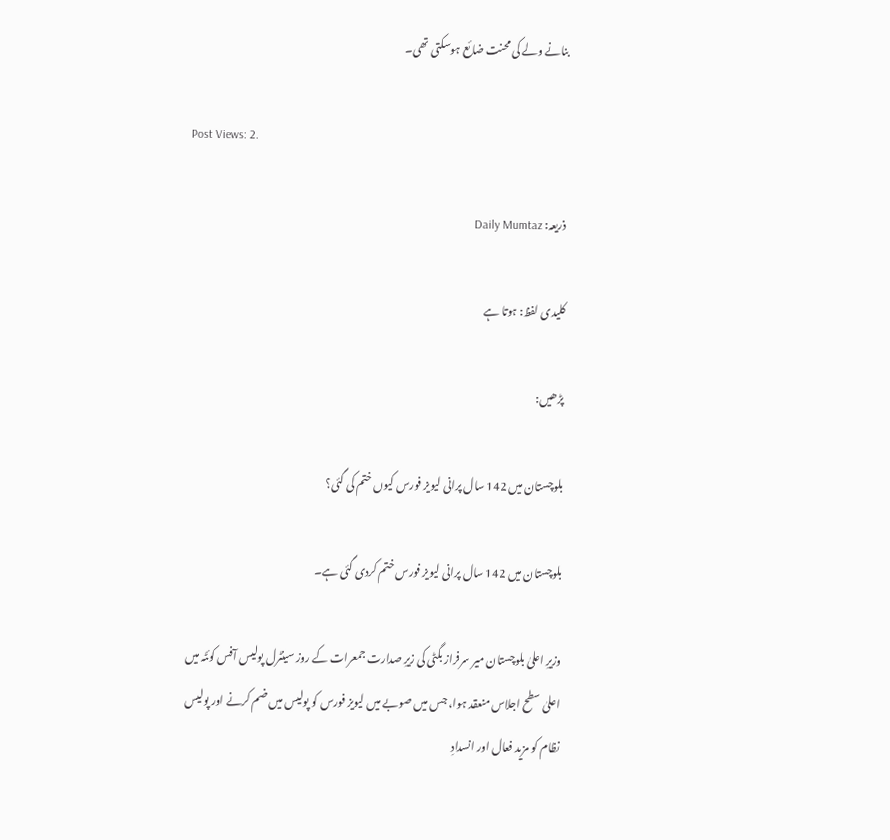بنانے ولے کی محنت ضائع ہوسکتی تھی۔

Post Views: 2.

ذریعہ: Daily Mumtaz

کلیدی لفظ: ہوتا ہے

پڑھیں:

بلوچستان میں 142 سال پرانی لیویز فورس کیوں ختم کی گئی؟

بلوچستان میں 142 سال پرانی لیویز فورس ختم کردی گئی ہے۔

وزیرِ اعلیٰ بلوچستان میر سرفراز بگٹی کی زیرِ صدارت جمعرات کے روز سینٹرل پولیس آفس کوئٹہ میں اعلیٰ سطح اجلاس منعقد ہوا، جس میں صوبے میں لیویز فورس کو پولیس میں ضم کرنے اور پولیس نظام کو مزید فعال اور انسدادِ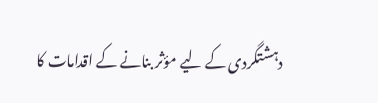دہشتگردی کے لیے مؤثر بنانے کے اقدامات کا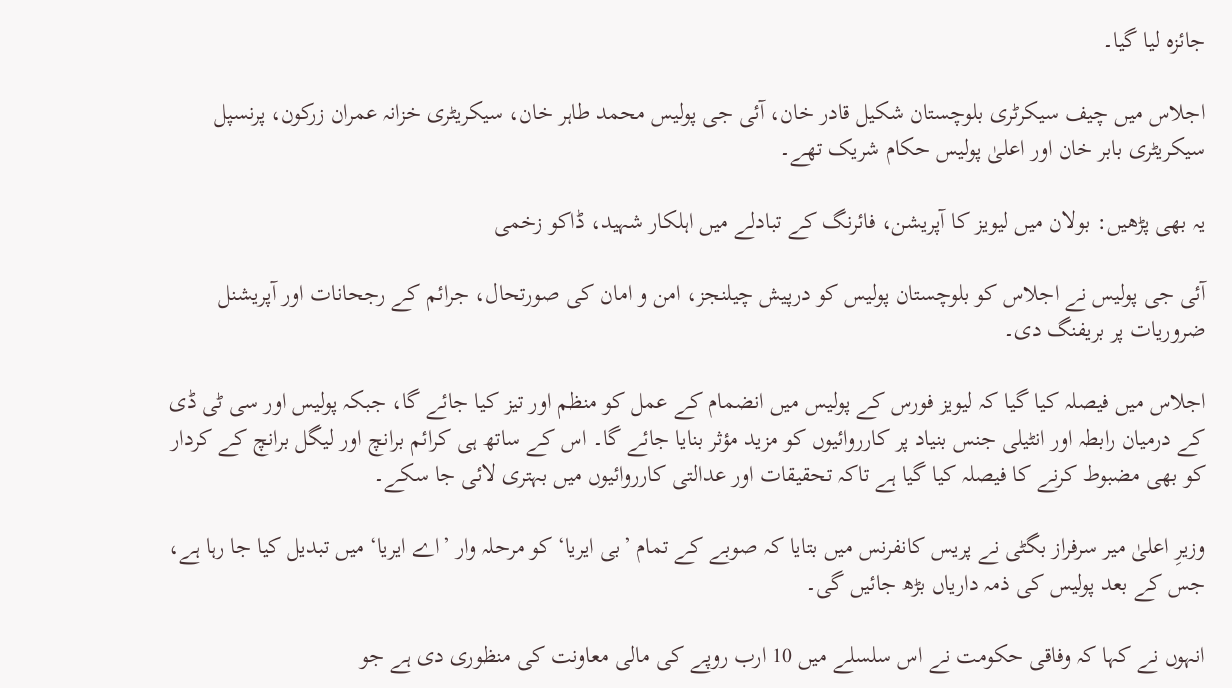جائزہ لیا گیا۔

اجلاس میں چیف سیکرٹری بلوچستان شکیل قادر خان، آئی جی پولیس محمد طاہر خان، سیکریٹری خزانہ عمران زرکون، پرنسپل سیکریٹری بابر خان اور اعلیٰ پولیس حکام شریک تھے۔

یہ بھی پڑھیں: بولان میں لیویز کا آپریشن، فائرنگ کے تبادلے میں اہلکار شہید، ڈاکو زخمی

آئی جی پولیس نے اجلاس کو بلوچستان پولیس کو درپیش چیلنجز، امن و امان کی صورتحال، جرائم کے رجحانات اور آپریشنل ضروریات پر بریفنگ دی۔

اجلاس میں فیصلہ کیا گیا کہ لیویز فورس کے پولیس میں انضمام کے عمل کو منظم اور تیز کیا جائے گا، جبکہ پولیس اور سی ٹی ڈی کے درمیان رابطہ اور انٹیلی جنس بنیاد پر کارروائیوں کو مزید مؤثر بنایا جائے گا۔ اس کے ساتھ ہی کرائم برانچ اور لیگل برانچ کے کردار کو بھی مضبوط کرنے کا فیصلہ کیا گیا ہے تاکہ تحقیقات اور عدالتی کارروائیوں میں بہتری لائی جا سکے۔

وزیرِ اعلیٰ میر سرفراز بگٹی نے پریس کانفرنس میں بتایا کہ صوبے کے تمام ’بی ایریا‘ کو مرحلہ وار ’اے ایریا‘ میں تبدیل کیا جا رہا ہے، جس کے بعد پولیس کی ذمہ داریاں بڑھ جائیں گی۔

انہوں نے کہا کہ وفاقی حکومت نے اس سلسلے میں 10 ارب روپے کی مالی معاونت کی منظوری دی ہے جو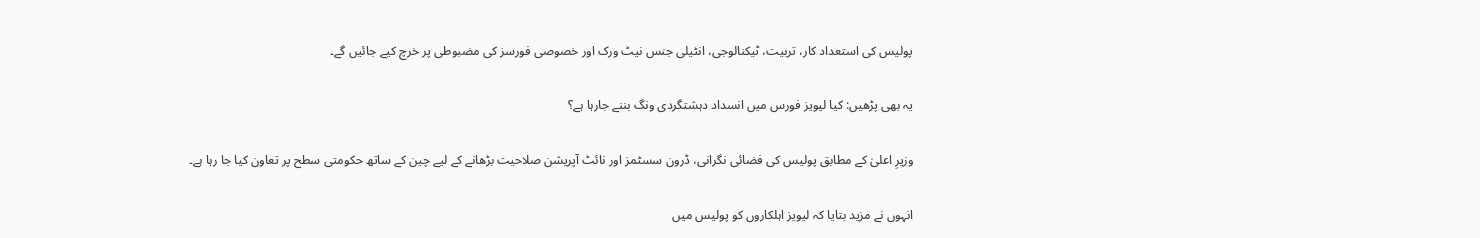پولیس کی استعداد کار، تربیت، ٹیکنالوجی، انٹیلی جنس نیٹ ورک اور خصوصی فورسز کی مضبوطی پر خرچ کیے جائیں گے۔

یہ بھی پڑھیں: کیا لیویز فورس میں انسداد دہشتگردی ونگ بننے جارہا ہے؟

وزیرِ اعلیٰ کے مطابق پولیس کی فضائی نگرانی، ڈرون سسٹمز اور نائٹ آپریشن صلاحیت بڑھانے کے لیے چین کے ساتھ حکومتی سطح پر تعاون کیا جا رہا ہے۔

انہوں نے مزید بتایا کہ لیویز اہلکاروں کو پولیس میں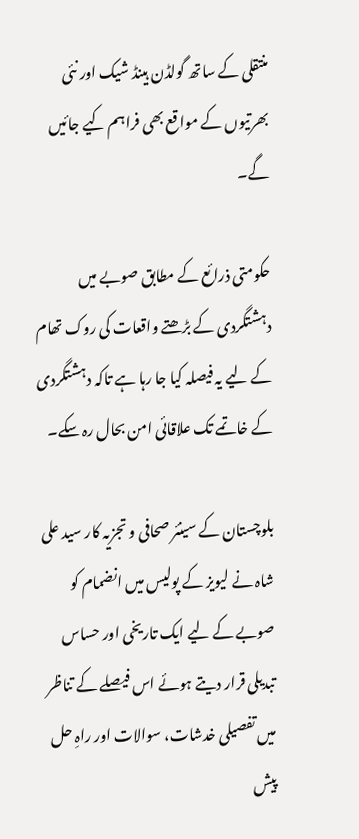منتقلی کے ساتھ گولڈن ہینڈ شیک اور نئی بھرتیوں کے مواقع بھی فراہم کیے جائیں گے۔

حکومتی ذرائع کے مطابق صوبے میں دہشتگردی کے بڑھتے واقعات کی روک تھام کے لیے یہ فیصلہ کیا جا رہا ہے تاکہ دہشتگردی کے خاتمے تک علاقائی امن بحال رہ سکے۔

بلوچستان کے سینئر صحافی و تجزیہ کار سید علی شاہ نے لیویز کے پولیس میں انضمام کو صوبے کے لیے ایک تاریخی اور حساس تبدیلی قرار دیتے ہوئے اس فیصلے کے تناظر میں تفصیلی خدشات، سوالات اور راہِ حل پیش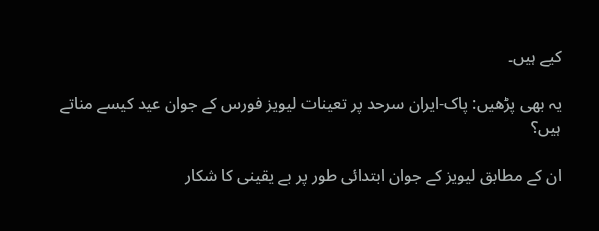کیے ہیں۔

یہ بھی پڑھیں: پاک-ایران سرحد پر تعینات لیویز فورس کے جوان عید کیسے مناتے ہیں؟

ان کے مطابق لیویز کے جوان ابتدائی طور پر بے یقینی کا شکار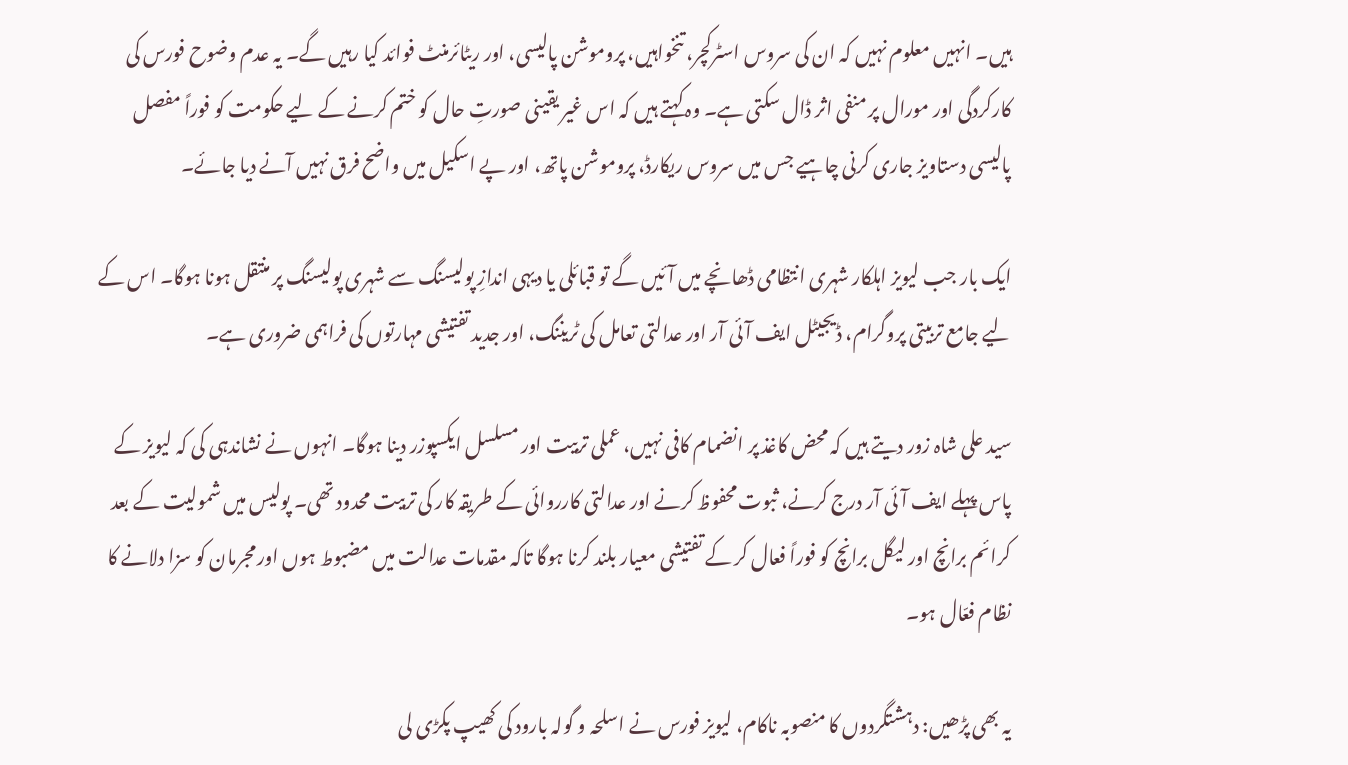ہیں۔ انہیں معلوم نہیں کہ ان کی سروس اسٹرکچر، تنخواہیں، پروموشن پالیسی، اور ریٹائرمنٹ فوائد کیا رہیں گے۔ یہ عدم وضوح فورس کی کارکردگی اور مورال پر منفی اثر ڈال سکتی ہے۔ وہ کہتے ہیں کہ اس غیر یقینی صورتِ حال کو ختم کرنے کے لیے حکومت کو فوراً مفصل پالیسی دستاویز جاری کرنی چاہیے جس میں سروس ریکارڈ، پروموشن پاتھ، اور پے اسکیل میں واضح فرق نہیں آنے دیا جائے۔

ایک بار جب لیویز اہلکار شہری انتظامی ڈھانچے میں آئیں گے تو قبائلی یا دیہی اندازِ پولیسنگ سے شہری پولیسنگ پر منتقل ہونا ہوگا۔ اس کے لیے جامع تربیتی پروگرام، ڈیجیٹل ایف آئی آر اور عدالتی تعامل کی ٹریننگ، اور جدید تفتیشی مہارتوں کی فراہمی ضروری ہے۔

سید علی شاہ زور دیتے ہیں کہ محض کاغذ پر انضمام کافی نہیں، عملی تربیت اور مسلسل ایکسپوزر دینا ہوگا۔ انہوں نے نشاندہی کی کہ لیویز کے پاس پہلے ایف آئی آر درج کرنے، ثبوت محفوظ کرنے اور عدالتی کارروائی کے طریقہ کار کی تربیت محدود تھی۔ پولیس میں شمولیت کے بعد کرائم برانچ اور لیگل برانچ کو فوراً فعال کر کے تفتیشی معیار بلند کرنا ہوگا تاکہ مقدمات عدالت میں مضبوط ہوں اور مجرمان کو سزا دلانے کا نظام فعّال ہو۔

یہ بھی پڑھیں: دہشتگردوں کا منصوبہ ناکام، لیویز فورس نے اسلحہ و گولہ بارود کی کھیپ پکڑی لی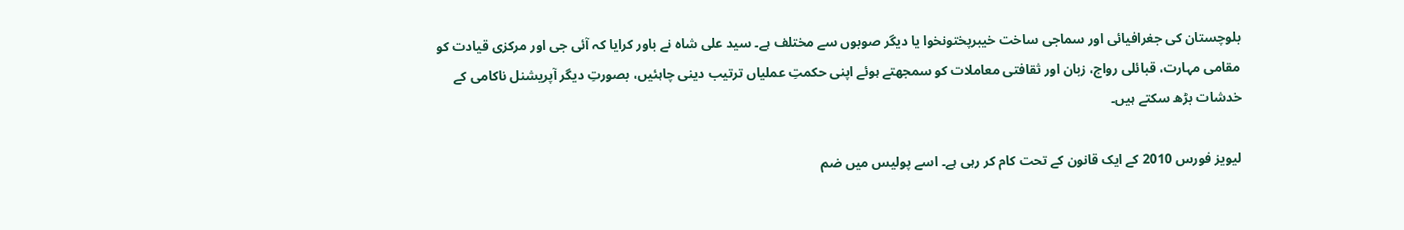بلوچستان کی جغرافیائی اور سماجی ساخت خیبرپختونخوا یا دیگر صوبوں سے مختلف ہے۔ سید علی شاہ نے باور کرایا کہ آئی جی اور مرکزی قیادت کو مقامی مہارت، قبائلی رواج، زبان اور ثقافتی معاملات کو سمجھتے ہوئے اپنی حکمتِ عملیاں ترتیب دینی چاہئیں، بصورتِ دیگر آپریشنل ناکامی کے خدشات بڑھ سکتے ہیں۔

لیویز فورس 2010 کے ایک قانون کے تحت کام کر رہی ہے۔ اسے پولیس میں ضم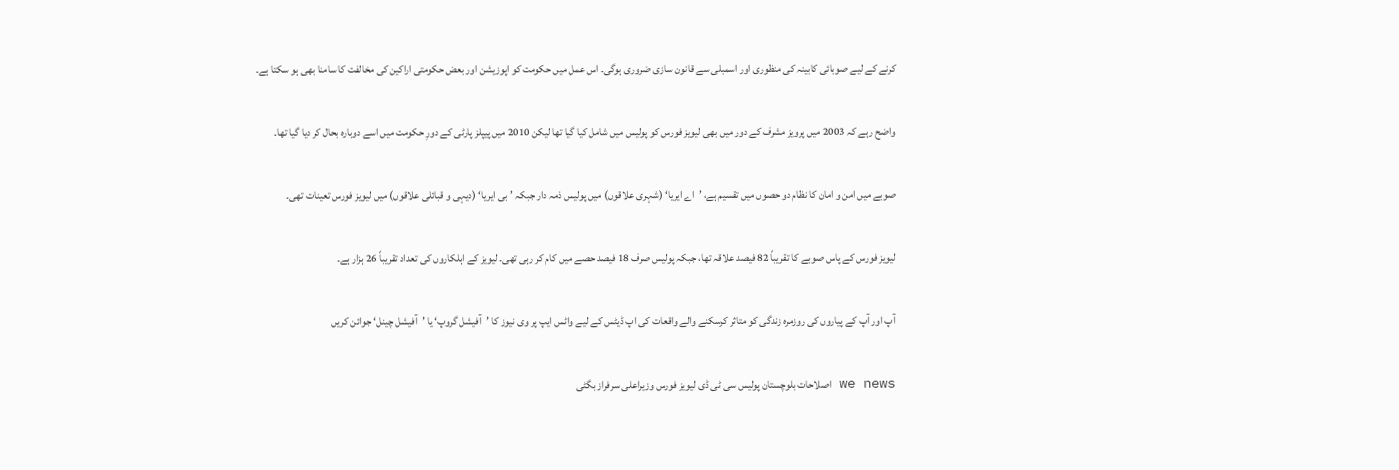کرنے کے لیے صوبائی کابینہ کی منظوری اور اسمبلی سے قانون سازی ضروری ہوگی۔ اس عمل میں حکومت کو اپوزیشن اور بعض حکومتی اراکین کی مخالفت کا سامنا بھی ہو سکتا ہے۔

واضح رہے کہ 2003 میں پرویز مشرف کے دور میں بھی لیویز فورس کو پولیس میں شامل کیا گیا تھا لیکن 2010 میں پیپلز پارٹی کے دورِ حکومت میں اسے دوبارہ بحال کر دیا گیا تھا۔

صوبے میں امن و امان کا نظام دو حصوں میں تقسیم ہے، ’اے ایریا‘ (شہری علاقوں) میں پولیس ذمہ دار جبکہ ’بی ایریا‘ (دیہی و قبائلی علاقوں) میں لیویز فورس تعینات تھی۔

لیویز فورس کے پاس صوبے کا تقریباً 82 فیصد علاقہ تھا، جبکہ پولیس صرف 18 فیصد حصے میں کام کر رہی تھی۔ لیویز کے اہلکاروں کی تعداد تقریباً 26 ہزار ہے۔

آپ اور آپ کے پیاروں کی روزمرہ زندگی کو متاثر کرسکنے والے واقعات کی اپ ڈیٹس کے لیے واٹس ایپ پر وی نیوز کا ’آفیشل گروپ‘ یا ’آفیشل چینل‘ جوائن کریں

we news اصلاحات بلوچستان پولیس سی ٹی ڈی لیویز فورس وزیراعلی سرفراز بگٹی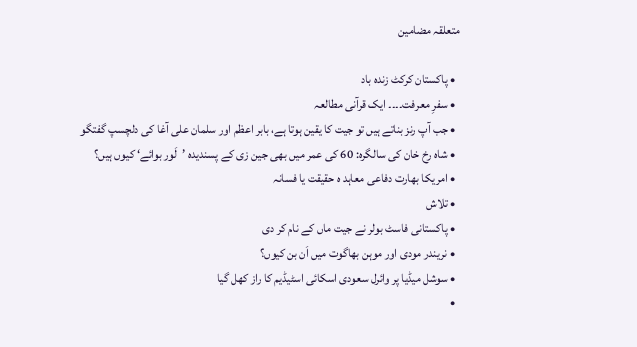متعلقہ مضامین

  • پاکستان کرکٹ زندہ باد
  • سفرِ معرفت۔۔۔۔ ایک قرآنی مطالعہ
  • جب آپ رنز بناتے ہیں تو جیت کا یقین ہوتا ہے، بابر اعظم اور سلمان علی آغا کی دلچسپ گفتگو
  • شاہ رخ خان کی سالگرہ: 60 کی عمر میں بھی جین زی کے پسندیدہ ’لَور بوائے‘ کیوں ہیں؟
  • امریکا بھارت دفاعی معاہد ہ حقیقت یا فسانہ
  • تلاش
  • پاکستانی فاسٹ بولر نے جیت ماں کے نام کر دی
  • نریندر مودی اور موہن بھاگوت میں اَن بن کیوں؟
  • سوشل میڈیا پر وائرل سعودی اسکائی اسٹیڈیم کا راز کھل گیا
  •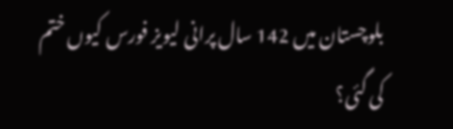بلوچستان میں 142 سال پرانی لیویز فورس کیوں ختم کی گئی؟